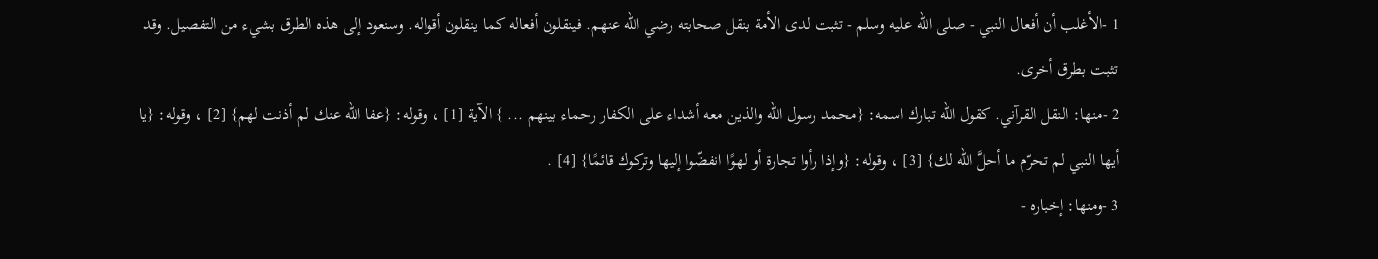1 -الأغلب أن أفعال النبي - صلى الله عليه وسلم - تثبت لدى الأمة بنقل صحابته رضي الله عنهم. فينقلون أفعاله كما ينقلون أقواله. وسنعود إلى هذه الطرق بشيء من التفصيل. وقد تثبت بطرق أخرى.
2 -منها: النقل القرآني. كقول الله تبارك اسمه: {محمد رسول الله والذين معه أشداء على الكفار رحماء بينهم ... } الآية [1] ، وقوله: {عفا الله عنك لم أذنت لهم} [2] ، وقوله: {يا أيها النبي لم تحرّم ما أحلَّ الله لك} [3] ، وقوله: {وإذا رأوا تجارة أو لهوًا انفضّوا إليها وتركوك قائمًا} [4] .
3 -ومنها: إخباره -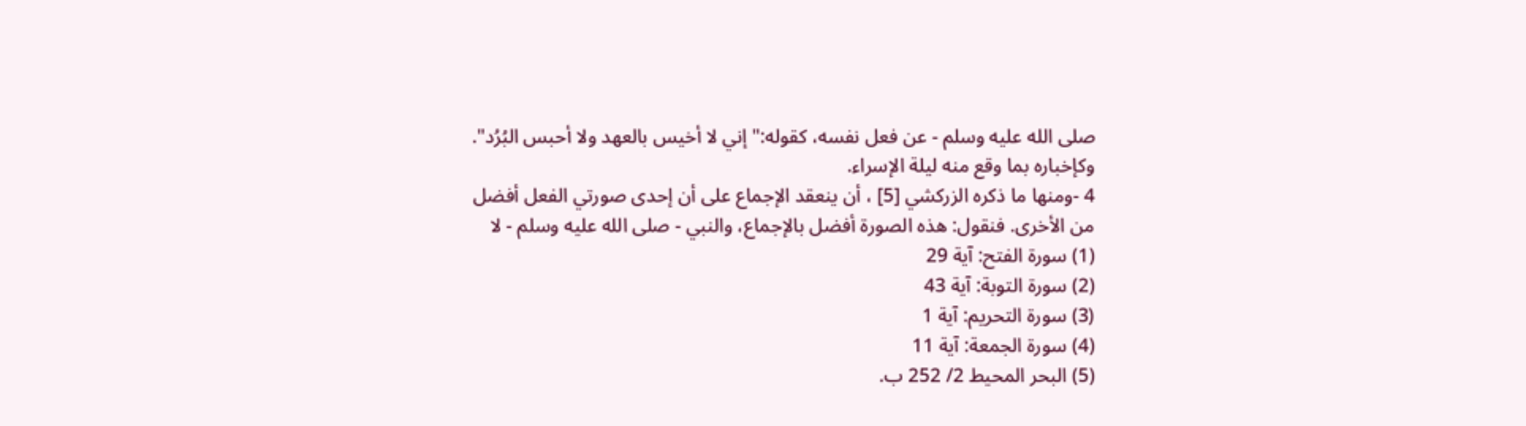صلى الله عليه وسلم - عن فعل نفسه، كقوله:"إني لا أخيس بالعهد ولا أحبس البُرُد". وكإخباره بما وقع منه ليلة الإسراء.
4 -ومنها ما ذكره الزركشي [5] ، أن ينعقد الإجماع على أن إحدى صورتي الفعل أفضل من الأخرى. فنقول: هذه الصورة أفضل بالإجماع، والنبي - صلى الله عليه وسلم - لا
(1) سورة الفتح: آية 29
(2) سورة التوبة: آية 43
(3) سورة التحريم: آية 1
(4) سورة الجمعة: آية 11
(5) البحر المحيط 2/ 252 ب.